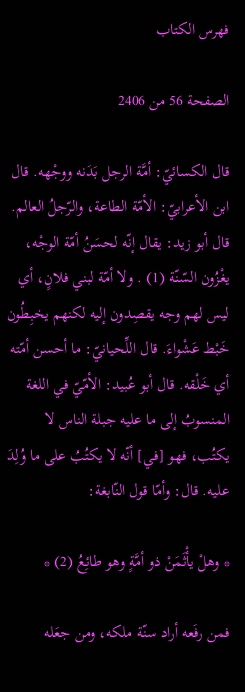فهرس الكتاب

الصفحة 56 من 2406

قال الكسائيّ: أمَّة الرجل بَدَنه ووجْهه. قال ابن الأعرابيّ: الأمّة الطاعة، والرّجلُ العالم. قال أبو زيد: يقال إنّه لحسَنُ أمّة الوجْه، يغْزُون السّنّة (1) . ولا أمّة لبني فلانٍ، أي ليس لهم وجه يقصِدون إليه لكنهم يخبِطُون خَبْط عَشْواءَ. قال اللِّحيانيّ: ما أحسن أمّته أي خَلْقه. قال أبو عُبيد: الأمّيّ في اللغة المنسوبُ إلى ما عليه جبلة الناس لا يكتُب، فهو [في] أنّه لا يكتُبُ على ما وُلِدَ عليه. قال: وأمّا قول النّابغة:

* وهلْ يأْثَمَنْ ذو أمَّةٍ وهو طائِعُ (2) *

فمن رفَعه أراد سنّة ملكه، ومن جعَله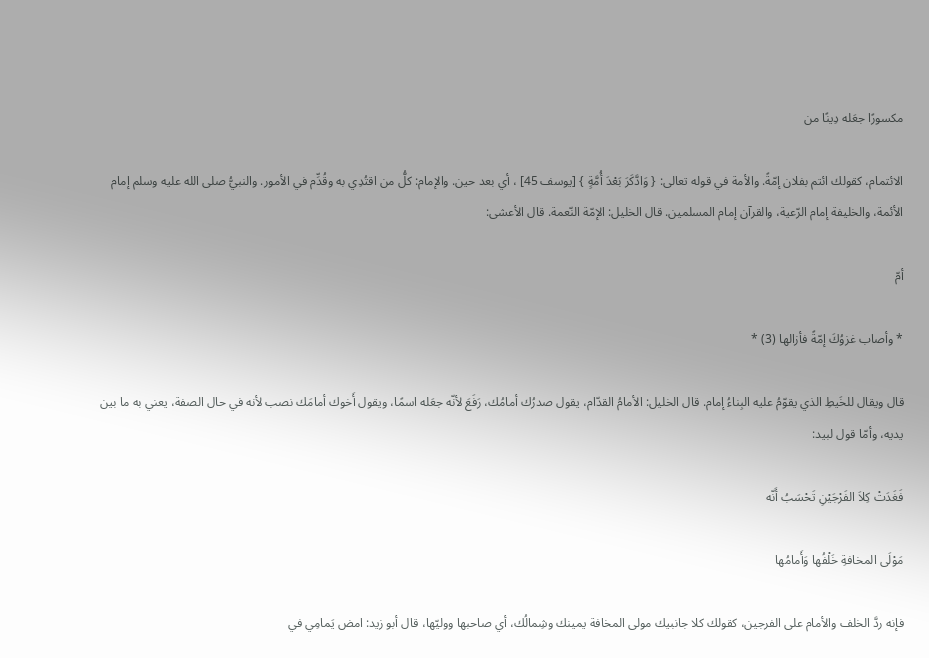مكسورًا جعَله دِينًا من

الائتمام، كقولك ائتم بفلان إمّةً. والأمة في قوله تعالى: { وَادَّكَرَ بَعْدَ أُمَّةٍ } [يوسف 45] ، أي بعد حين. والإمام: كلُّ من اقتُدِي به وقُدِّم في الأمور. والنبيُّ صلى الله عليه وسلم إمام الأئمة، والخليفة إمام الرّعية، والقرآن إمام المسلمين. قال الخليل: الإمّة النّعمة. قال الأعشى:

أمّ

* وأصاب غزوُكَ إمّةً فأزالها (3) *

قال ويقال للخَيطِ الذي يقوّمُ عليه البِناءُ إمام. قال الخليل: الأمامُ القدّام، يقول صدرُك أمامُك، رَفَعَ لأنّه جعَله اسمًا، ويقول أَخوك أمامَك نصب لأنه في حال الصفة، يعني به ما بين يديه، وأمّا قول لبيد:

فَغَدَتْ كِلاَ الفَرْجَيْنِ تَحْسَبُ أَنّه

مَوْلَى المخافةِ خَلْفُها وَأَمامُها

فإنه ردَّ الخلف والأمام على الفرجين، كقولك كلا جانبيك مولى المخافة يمينك وشِمالُك، أي صاحبها ووليّها، قال أبو زيد: امض يَمامِي في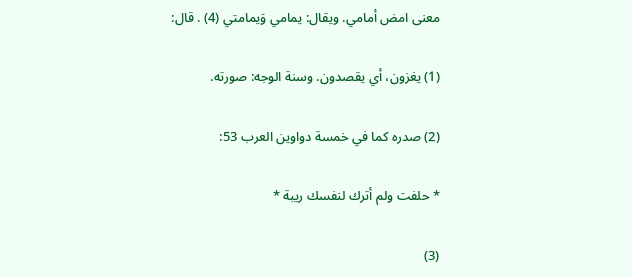معنى امض أمامي. ويقال: يمامي وَيمامتي (4) . قال:

(1) يغزون، أي يقصدون. وسنة الوجه: صورته.

(2) صدره كما في خمسة دواوين العرب 53:

* حلفت ولم أترك لنفسك ريبة *

(3)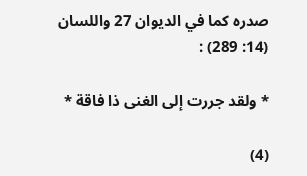صدره كما في الديوان 27 واللسان (14: 289) :

* ولقد جررت إلى الغنى ذا فاقة *

(4)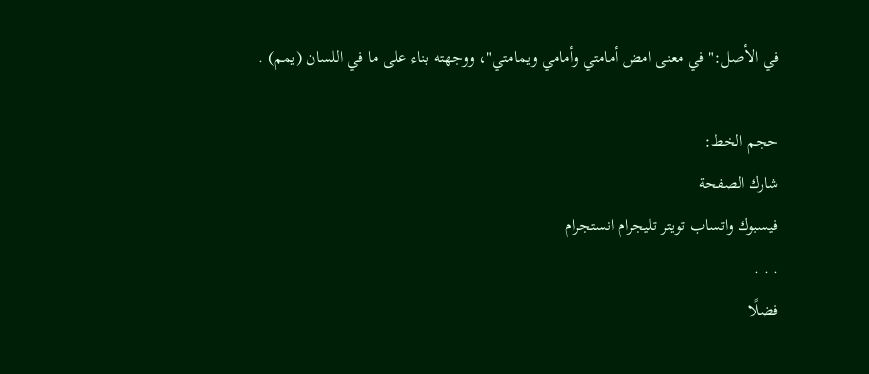في الأصل:"في معنى امض أمامتي وأمامي ويمامتي"، ووجهته بناء على ما في اللسان (يمم) .

حجم الخط:
شارك الصفحة
فيسبوك واتساب تويتر تليجرام انستجرام
. . .
فضلًا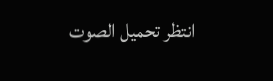انتظر تحميل الصوت